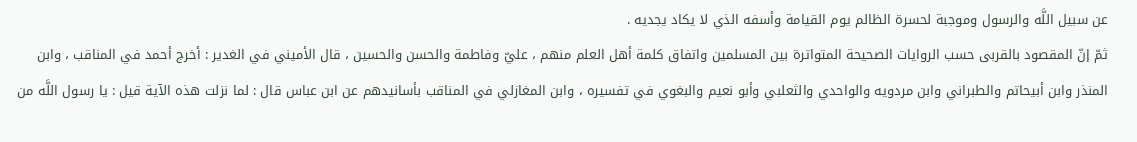عن سبيل اللَّه والرسول وموجبة لحسرة الظالم يوم القيامة وأسفه الذي لا يكاد يجديه .
ثمّ إنّ المقصود بالقربى حسب الروايات الصحيحة المتواترة بين المسلمين واتفاق كلمة أهل العلم منهم ، عليّ وفاطمة والحسن والحسين ، قال الأميني في الغدير : أخرج أحمد في المناقب ، وابن المنذر وابن أبيحاتم والطبراني وابن مردويه والواحدي والثعلبي وأبو نعيم والبغوي في تفسيره ، وابن المغازلي في المناقب بأسانيدهم عن ابن عباس قال : لما نزلت هذه الآية قيل : يا رسول اللَّه من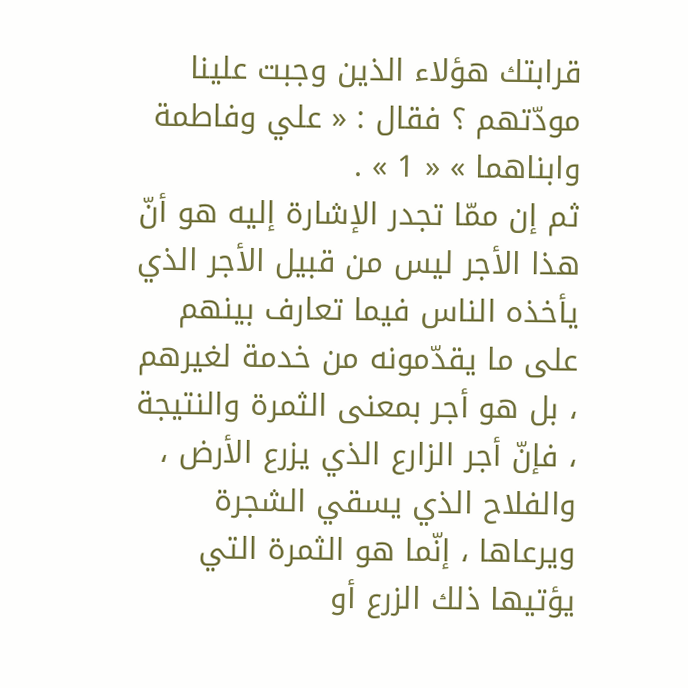قرابتك هؤلاء الذين وجبت علينا مودّتهم ؟ فقال : « علي وفاطمة وابناهما » « 1 » .
ثم إن ممّا تجدر الإشارة إليه هو أنّ هذا الأجر ليس من قبيل الأجر الذي يأخذه الناس فيما تعارف بينهم على ما يقدّمونه من خدمة لغيرهم ، بل هو أجر بمعنى الثمرة والنتيجة ، فإنّ أجر الزارع الذي يزرع الأرض ، والفلاح الذي يسقي الشجرة ويرعاها ، إنّما هو الثمرة التي يؤتيها ذلك الزرع أو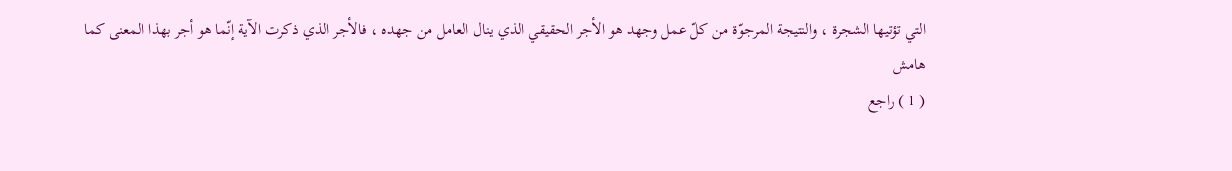التي تؤتيها الشجرة ، والنتيجة المرجوّة من كلّ عمل وجهد هو الأجر الحقيقي الذي ينال العامل من جهده ، فالأجر الذي ذكرت الآية إنّما هو أجر بهذا المعنى كما
هامش
( 1 ) راجع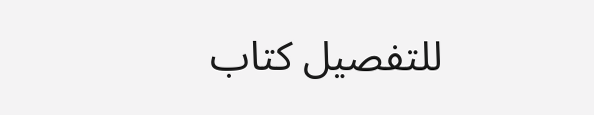للتفصيل كتاب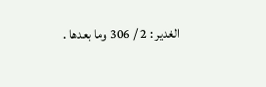الغدير : 2 / 306 وما بعدها .